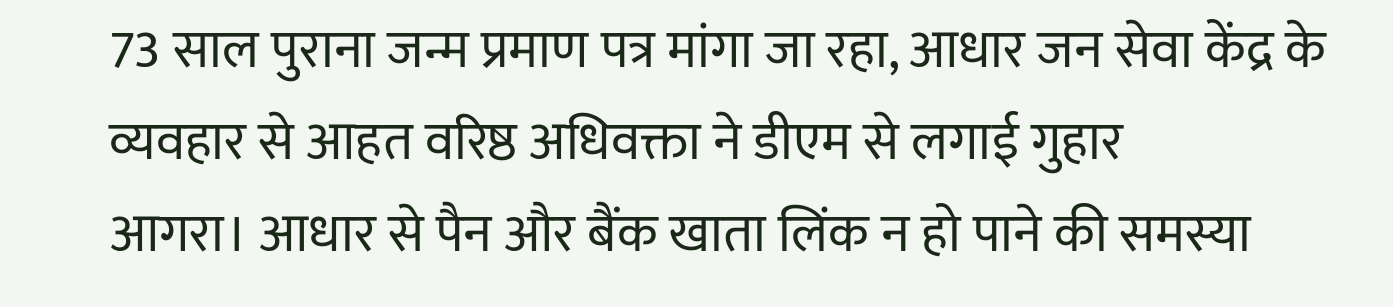73 साल पुराना जन्म प्रमाण पत्र मांगा जा रहा, आधार जन सेवा केंद्र के व्यवहार से आहत वरिष्ठ अधिवक्ता ने डीएम से लगाई गुहार
आगरा। आधार से पैन और बैंक खाता लिंक न हो पाने की समस्या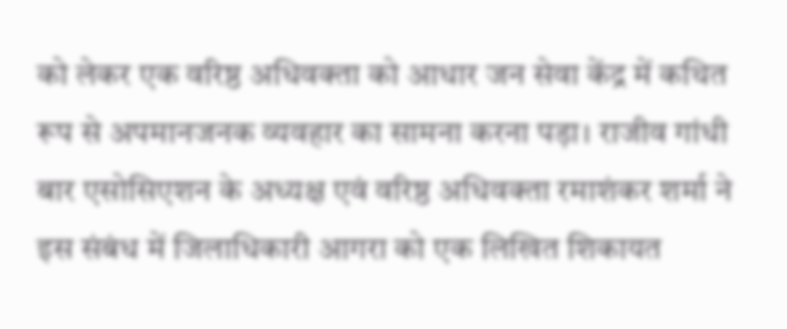को लेकर एक वरिष्ठ अधिवक्ता को आधार जन सेवा केंद्र में कथित रूप से अपमानजनक व्यवहार का सामना करना पड़ा। राजीव गांधी बार एसोसिएशन के अध्यक्ष एवं वरिष्ठ अधिवक्ता रमाशंकर शर्मा ने इस संबंध में जिलाधिकारी आगरा को एक लिखित शिकायत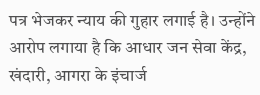पत्र भेजकर न्याय की गुहार लगाई है। उन्होंने आरोप लगाया है कि आधार जन सेवा केंद्र, खंदारी, आगरा के इंचार्ज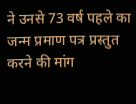ने उनसे 73 वर्ष पहले का जन्म प्रमाण पत्र प्रस्तुत करने की मांग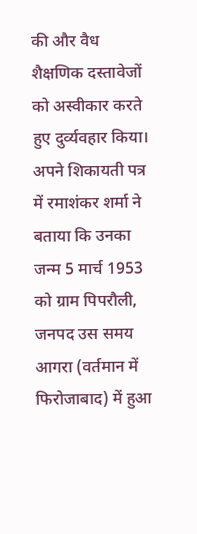की और वैध शैक्षणिक दस्तावेजों को अस्वीकार करते हुए दुर्व्यवहार किया।
अपने शिकायती पत्र में रमाशंकर शर्मा ने बताया कि उनका जन्म 5 मार्च 1953 को ग्राम पिपरौली, जनपद उस समय आगरा (वर्तमान में फिरोजाबाद) में हुआ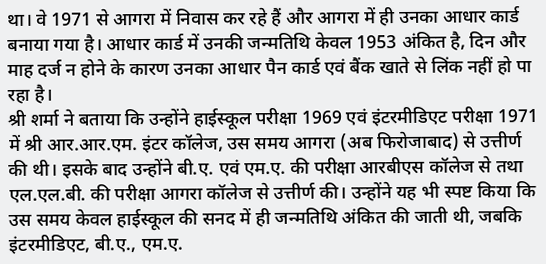था। वे 1971 से आगरा में निवास कर रहे हैं और आगरा में ही उनका आधार कार्ड बनाया गया है। आधार कार्ड में उनकी जन्मतिथि केवल 1953 अंकित है, दिन और माह दर्ज न होने के कारण उनका आधार पैन कार्ड एवं बैंक खाते से लिंक नहीं हो पा रहा है।
श्री शर्मा ने बताया कि उन्होंने हाईस्कूल परीक्षा 1969 एवं इंटरमीडिएट परीक्षा 1971 में श्री आर.आर.एम. इंटर कॉलेज, उस समय आगरा (अब फिरोजाबाद) से उत्तीर्ण की थी। इसके बाद उन्होंने बी.ए. एवं एम.ए. की परीक्षा आरबीएस कॉलेज से तथा एल.एल.बी. की परीक्षा आगरा कॉलेज से उत्तीर्ण की। उन्होंने यह भी स्पष्ट किया कि उस समय केवल हाईस्कूल की सनद में ही जन्मतिथि अंकित की जाती थी, जबकि इंटरमीडिएट, बी.ए., एम.ए.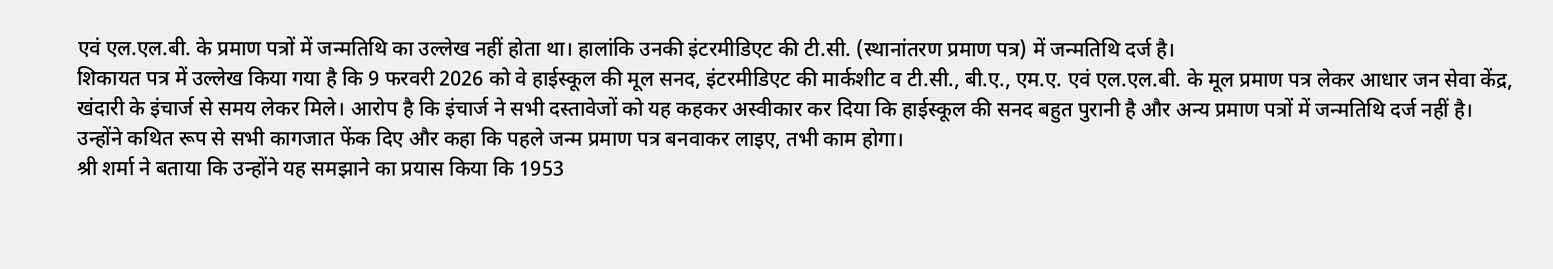एवं एल.एल.बी. के प्रमाण पत्रों में जन्मतिथि का उल्लेख नहीं होता था। हालांकि उनकी इंटरमीडिएट की टी.सी. (स्थानांतरण प्रमाण पत्र) में जन्मतिथि दर्ज है।
शिकायत पत्र में उल्लेख किया गया है कि 9 फरवरी 2026 को वे हाईस्कूल की मूल सनद, इंटरमीडिएट की मार्कशीट व टी.सी., बी.ए., एम.ए. एवं एल.एल.बी. के मूल प्रमाण पत्र लेकर आधार जन सेवा केंद्र, खंदारी के इंचार्ज से समय लेकर मिले। आरोप है कि इंचार्ज ने सभी दस्तावेजों को यह कहकर अस्वीकार कर दिया कि हाईस्कूल की सनद बहुत पुरानी है और अन्य प्रमाण पत्रों में जन्मतिथि दर्ज नहीं है। उन्होंने कथित रूप से सभी कागजात फेंक दिए और कहा कि पहले जन्म प्रमाण पत्र बनवाकर लाइए, तभी काम होगा।
श्री शर्मा ने बताया कि उन्होंने यह समझाने का प्रयास किया कि 1953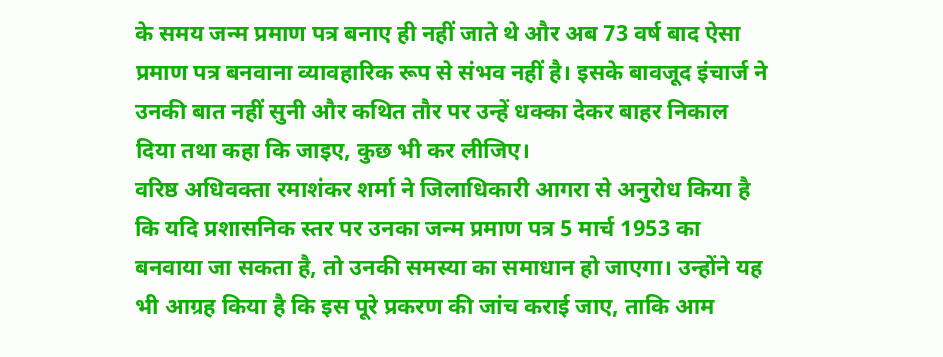के समय जन्म प्रमाण पत्र बनाए ही नहीं जाते थे और अब 73 वर्ष बाद ऐसा प्रमाण पत्र बनवाना व्यावहारिक रूप से संभव नहीं है। इसके बावजूद इंचार्ज ने उनकी बात नहीं सुनी और कथित तौर पर उन्हें धक्का देकर बाहर निकाल दिया तथा कहा कि जाइए, कुछ भी कर लीजिए।
वरिष्ठ अधिवक्ता रमाशंकर शर्मा ने जिलाधिकारी आगरा से अनुरोध किया है कि यदि प्रशासनिक स्तर पर उनका जन्म प्रमाण पत्र 5 मार्च 1953 का बनवाया जा सकता है, तो उनकी समस्या का समाधान हो जाएगा। उन्होंने यह भी आग्रह किया है कि इस पूरे प्रकरण की जांच कराई जाए, ताकि आम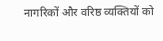नागरिकों और वरिष्ठ व्यक्तियों को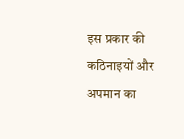इस प्रकार की कठिनाइयों और अपमान का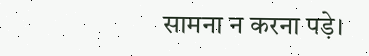सामना न करना पड़े।